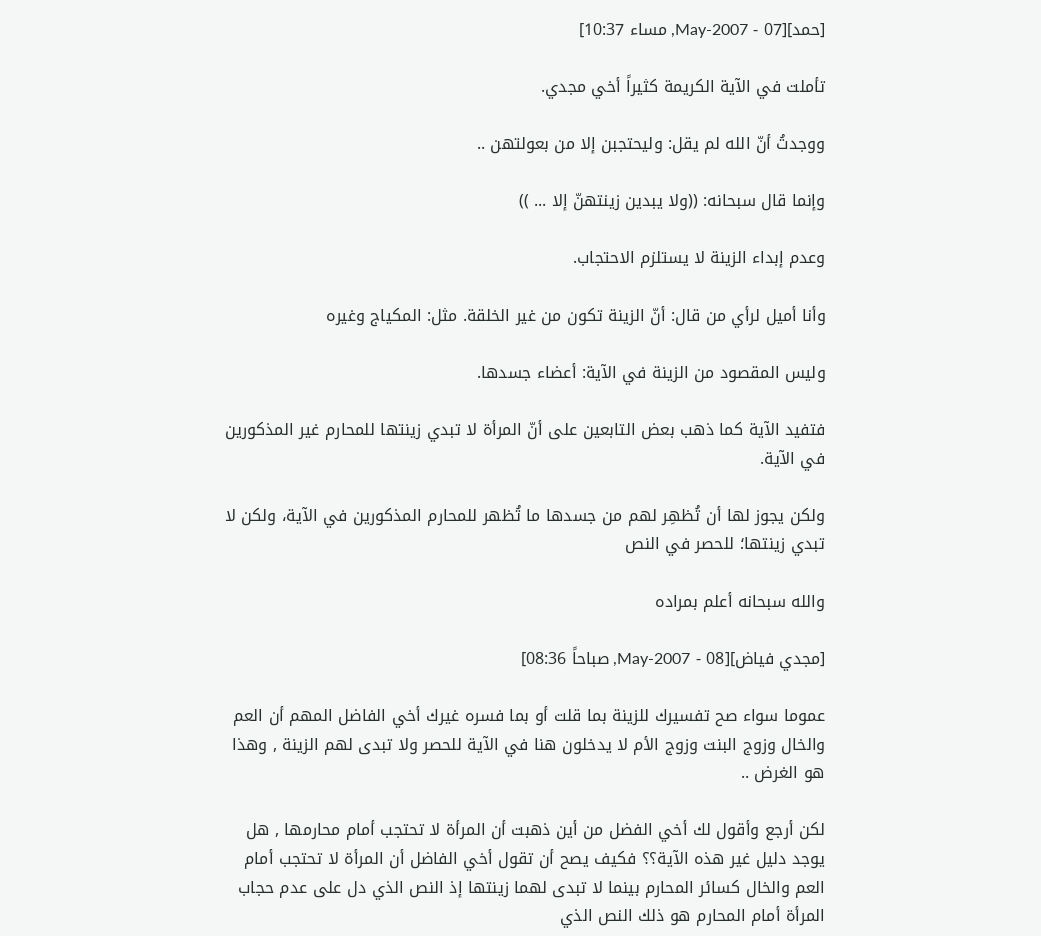[حمد][07 - May-2007, مساء 10:37]

تأملت في الآية الكريمة كثيراً أخي مجدي.

ووجدتُ أنّ الله لم يقل: وليحتجبن إلا من بعولتهن ..

وإنما قال سبحانه: ((ولا يبدين زينتهنّ إلا ... ))

وعدم إبداء الزينة لا يستلزم الاحتجاب.

وأنا أميل لرأي من قال: أنّ الزينة تكون من غير الخلقة. مثل: المكياج وغيره

وليس المقصود من الزينة في الآية: أعضاء جسدها.

فتفيد الآية كما ذهب بعض التابعين على أنّ المرأة لا تبدي زينتها للمحارم غير المذكورين في الآية.

ولكن يجوز لها أن تُظهِر لهم من جسدها ما تُظهر للمحارم المذكورين في الآية، ولكن لا تبدي زينتها؛ للحصر في النص

والله سبحانه أعلم بمراده

[مجدي فياض][08 - May-2007, صباحاً 08:36]

عموما سواء صح تفسيرك للزينة بما قلت أو بما فسره غيرك أخي الفاضل المهم أن العم والخال وزوج البنت وزوج الأم لا يدخلون هنا في الآية للحصر ولا تبدى لهم الزينة , وهذا هو الغرض ..

لكن أرجع وأقول لك أخي الفضل من أين ذهبت أن المرأة لا تحتجب أمام محارمها , هل يوجد دليل غير هذه الآية؟؟ فكيف يصح أن تقول أخي الفاضل أن المرأة لا تحتجب أمام العم والخال كسائر المحارم بينما لا تبدى لهما زينتها إذ النص الذي دل على عدم حجاب المرأة أمام المحارم هو ذلك النص الذي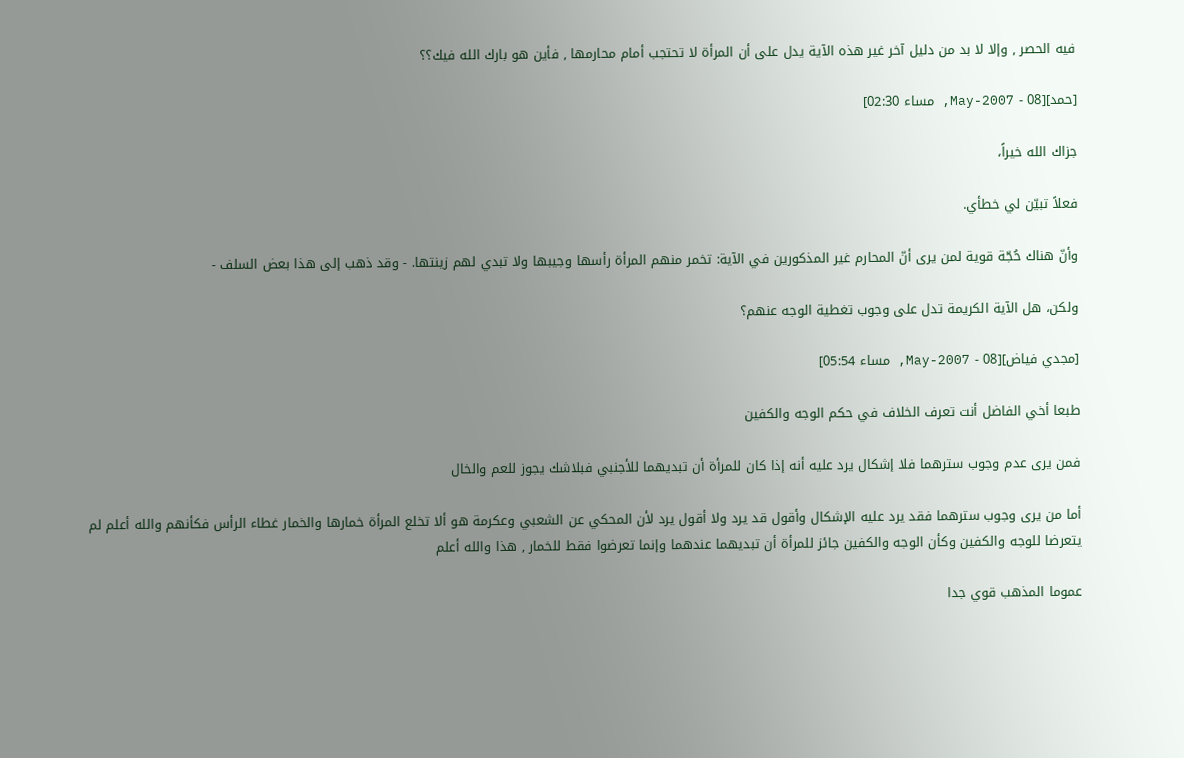فيه الحصر , وإلا لا بد من دليل آخر غير هذه الآية يدل على أن المرأة لا تحتجب أمام محارمها , فأين هو بارك الله فيك؟؟

[حمد][08 - May-2007, مساء 02:30]

جزاك الله خيراً،

فعلاً تبيّن لي خطأي.

وأنّ هناك حُجّة قوية لمن يرى أنّ المحارم غير المذكورين في الآية: تخمر منهم المرأة رأسها وجيبها ولا تبدي لهم زينتها. - وقد ذهب إلى هذا بعض السلف -

ولكن، هل الآية الكريمة تدل على وجوب تغطية الوجه عنهم؟

[مجدي فياض][08 - May-2007, مساء 05:54]

طبعا أخي الفاضل أنت تعرف الخلاف في حكم الوجه والكفين

فمن يرى عدم وجوب سترهما فلا إشكال يرد عليه أنه إذا كان للمرأة أن تبديهما للأجنبي فبلاشك يجوز للعم والخال

أما من يرى وجوب سترهما فقد يرد عليه الإشكال وأقول قد يرد ولا أقول يرد لأن المحكي عن الشعبي وعكرمة هو ألا تخلع المرأة خمارها والخمار غطاء الرأس فكأنهم والله أعلم لم يتعرضا للوجه والكفين وكأن الوجه والكفين جائز للمرأة أن تبديهما عندهما وإنما تعرضوا فقط للخمار , هذا والله أعلم

عموما المذهب قوي جدا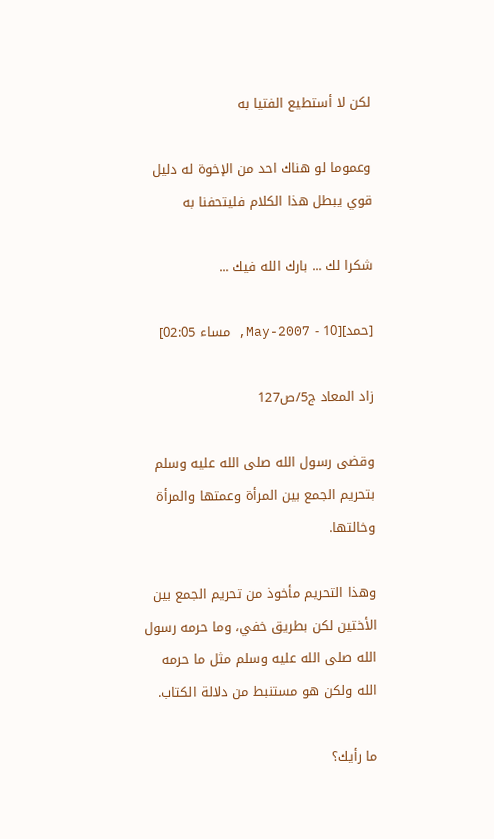لكن لا أستطيع الفتيا به

وعموما لو هناك احد من الإخوة له دليل قوي يبطل هذا الكلام فليتحفنا به

شكرا لك ... بارك الله فيك ...

[حمد][10 - May-2007, مساء 02:05]

زاد المعاد ج5/ص127

وقضى رسول الله صلى الله عليه وسلم بتحريم الجمع بين المرأة وعمتها والمرأة وخالتها.

وهذا التحريم مأخوذ من تحريم الجمع بين الأختين لكن بطريق خفي، وما حرمه رسول الله صلى الله عليه وسلم مثل ما حرمه الله ولكن هو مستنبط من دلالة الكتاب.

ما رأيك؟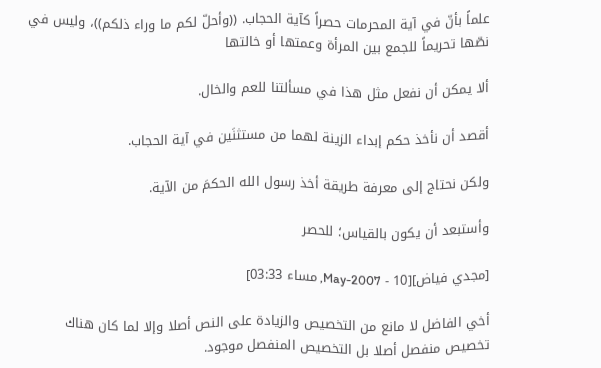علماً بأنّ في آية المحرمات حصراً كآية الحجاب. ((وأحلّ لكم ما وراء ذلكم))، وليس في نصّها تحريماً للجمع بين المرأة وعمتها أو خالتها

ألا يمكن أن نفعل مثل هذا في مسألتنا للعم والخال.

أقصد أن نأخذ حكم إبداء الزينة لهما من مستثنَين في آية الحجاب.

ولكن نحتاج إلى معرفة طريقة أخذ رسول الله الحكمَ من الآية.

وأستبعد أن يكون بالقياس؛ للحصر

[مجدي فياض][10 - May-2007, مساء 03:33]

أخي الفاضل لا مانع من التخصيص والزيادة على النص أصلا وإلا لما كان هناك تخصيص منفصل أصلا بل التخصيص المنفصل موجود.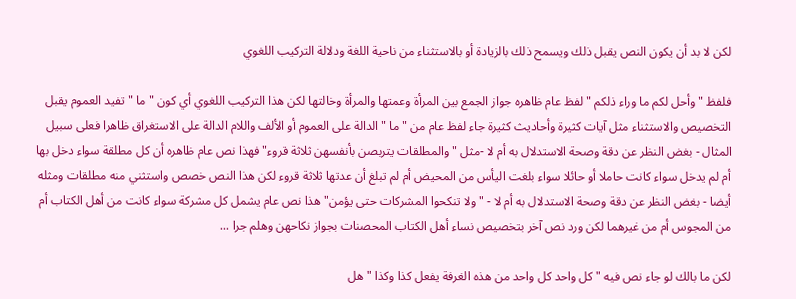لكن لا بد أن يكون النص يقبل ذلك ويسمح ذلك بالزيادة أو بالاستثناء من ناحية اللغة ودلالة التركيب اللغوي

فلفظ "وأحل لكم ما وراء ذلكم " لفظ عام ظاهره جواز الجمع بين المرأة وعمتها والمرأة وخالتها لكن هذا التركيب اللغوي أي كون " ما " تفيد العموم يقبل التخصيص والاستثناء مثل آيات كثيرة وأحاديث كثيرة جاء لفظ عام من " ما " الدالة على العموم أو الألف واللام الدالة على الاستغراق ظاهرا فعلى سبيل المثال - بغض النظر عن دقة وصحة الاستدلال به أم لا -مثل " والمطلقات يتربصن بأنفسهن ثلاثة قروء" فهذا نص عام ظاهره أن كل مطلقة سواء دخل بها أم لم يدخل سواء كانت حاملا أو حائلا سواء بلغت اليأس من المحيض أم لم تبلغ أن عدتها ثلاثة قروء لكن هذا النص خصص واستثني منه مطلقات ومثله أيضا - بغض النظر عن دقة وصحة الاستدلال به أم لا - " ولا تنكحوا المشركات حتى يؤمن" هذا نص عام يشمل كل مشركة سواء كانت من أهل الكتاب أم من المجوس أم من غيرهما لكن ورد نص آخر بتخصيص نساء أهل الكتاب المحصنات بجواز نكاحهن وهلم جرا ...

لكن ما بالك لو جاء نص فيه " كل واحد كل واحد من هذه الغرفة يفعل كذا وكذا " هل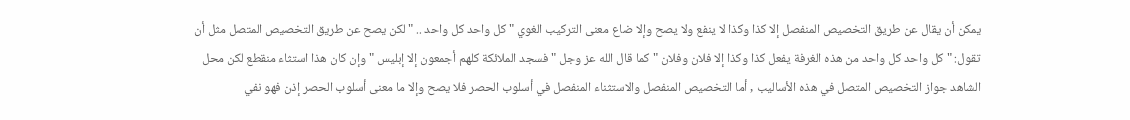يمكن أن يقال عن طريق التخصيص المنفصل إلا كذا وكذا لا ينفع ولا يصح وإلا ضاع معنى التركيب الغوي " كل واحد كل واحد .. " لكن يصح عن طريق التخصيص المتصل مثل أن تقول: " كل واحد كل واحد من هذه الغرفة يفعل كذا وكذا إلا فلان وفلان " كما قال الله عز وجل " فسجد الملائكة كلهم أجمعون إلا إبليس " وإن كان هذا استثاء منقطع لكن محل الشاهد جواز التخصيص المتصل في هذه الأساليب , أما التخصيص المنفصل والاستثناء المنفصل في أسلوب الحصر فلا يصح وإلا ما معنى أسلوب الحصر إذن فهو نفي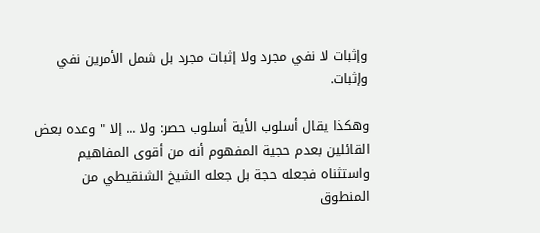وإثبات لا نفي مجرد ولا إثبات مجرد بل شمل الأمرين نفي وإثبات.

وهكذا يقال أسلوب الأية أسلوب حصر: ولا ... إلا " وعده بعض القائلين بعدم حجية المفهوم أنه من أقوى المفاهيم واستثناه فجعله حجة بل جعله الشيخ الشنقيطي من المنطوق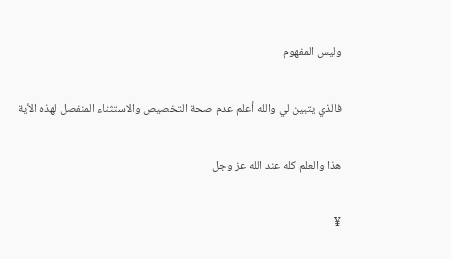وليس المفهوم

فالذي يتبين لي والله أعلم عدم صحة التخصيص والاستثناء المنفصل لهذه الأية

هذا والعلم كله عند الله عز وجل

¥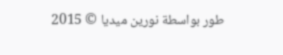طور بواسطة نورين ميديا © 2015